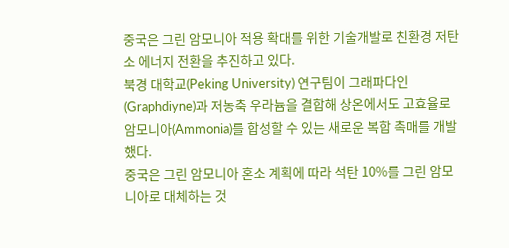중국은 그린 암모니아 적용 확대를 위한 기술개발로 친환경 저탄소 에너지 전환을 추진하고 있다.
북경 대학교(Peking University) 연구팀이 그래파다인(Graphdiyne)과 저농축 우라늄을 결합해 상온에서도 고효율로 암모니아(Ammonia)를 합성할 수 있는 새로운 복합 촉매를 개발했다.
중국은 그린 암모니아 혼소 계획에 따라 석탄 10%를 그린 암모니아로 대체하는 것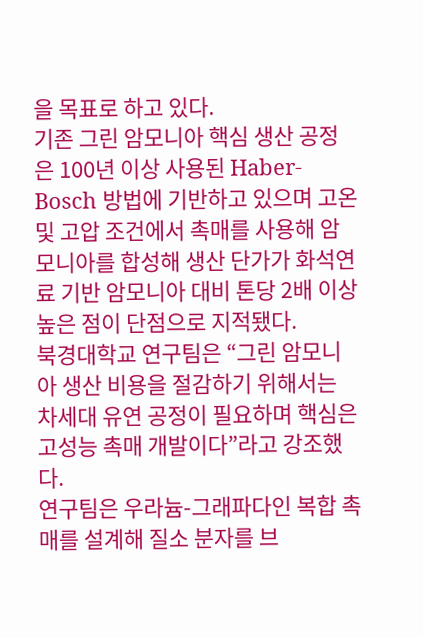을 목표로 하고 있다.
기존 그린 암모니아 핵심 생산 공정은 100년 이상 사용된 Haber-Bosch 방법에 기반하고 있으며 고온 및 고압 조건에서 촉매를 사용해 암모니아를 합성해 생산 단가가 화석연료 기반 암모니아 대비 톤당 2배 이상 높은 점이 단점으로 지적됐다.
북경대학교 연구팀은 “그린 암모니아 생산 비용을 절감하기 위해서는 차세대 유연 공정이 필요하며 핵심은 고성능 촉매 개발이다”라고 강조했다.
연구팀은 우라늄-그래파다인 복합 촉매를 설계해 질소 분자를 브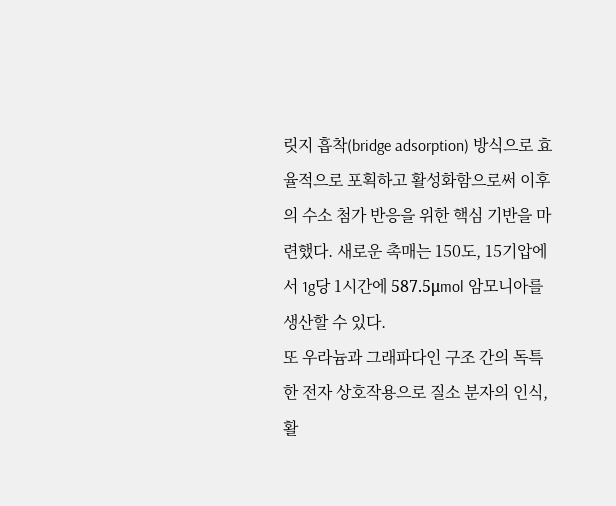릿지 흡착(bridge adsorption) 방식으로 효율적으로 포획하고 활성화함으로써 이후의 수소 첨가 반응을 위한 핵심 기반을 마련했다. 새로운 촉매는 150도, 15기압에서 1g당 1시간에 587.5μmol 암모니아를 생산할 수 있다.
또 우라늄과 그래파다인 구조 간의 독특한 전자 상호작용으로 질소 분자의 인식, 활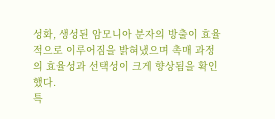성화, 생성된 암모니아 분자의 방출이 효율적으로 이루어짐을 밝혀냈으며 촉매 과정의 효율성과 선택성이 크게 향상됨을 확인했다.
특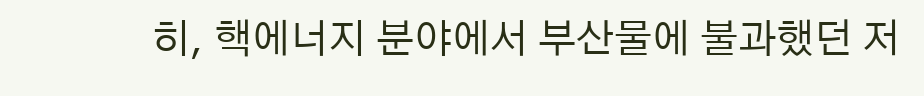히, 핵에너지 분야에서 부산물에 불과했던 저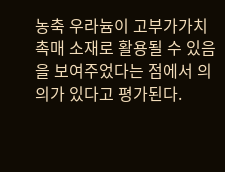농축 우라늄이 고부가가치 촉매 소재로 활용될 수 있음을 보여주었다는 점에서 의의가 있다고 평가된다.